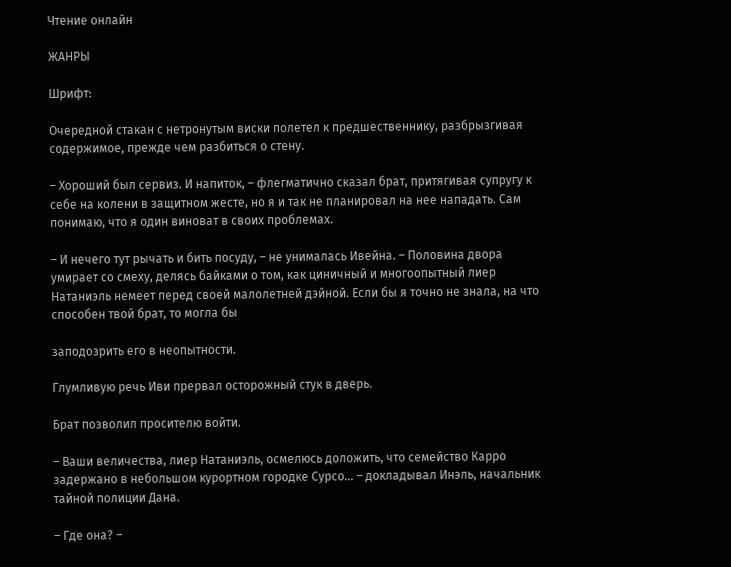Чтение онлайн

ЖАНРЫ

Шрифт:

Очередной стакан с нетронутым виски полетел к предшественнику, разбрызгивая содержимое, прежде чем разбиться о стену.

– Хороший был сервиз. И напиток, – флегматично сказал брат, притягивая супругу к себе на колени в защитном жесте, но я и так не планировал на нее нападать. Сам понимаю, что я один виноват в своих проблемах.

– И нечего тут рычать и бить посуду, – не унималась Ивейна. – Половина двора умирает со смеху, делясь байками о том, как циничный и многоопытный лиер Натаниэль немеет перед своей малолетней дэйной. Если бы я точно не знала, на что способен твой брат, то могла бы

заподозрить его в неопытности.

Глумливую речь Иви прервал осторожный стук в дверь.

Брат позволил просителю войти.

– Ваши величества, лиер Натаниэль, осмелюсь доложить, что семейство Карро задержано в небольшом курортном городке Сурсо… – докладывал Инэль, начальник тайной полиции Дана.

– Где она? –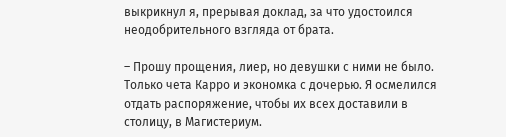выкрикнул я, прерывая доклад, за что удостоился неодобрительного взгляда от брата.

– Прошу прощения, лиер, но девушки с ними не было. Только чета Карро и экономка с дочерью. Я осмелился отдать распоряжение, чтобы их всех доставили в столицу, в Магистериум.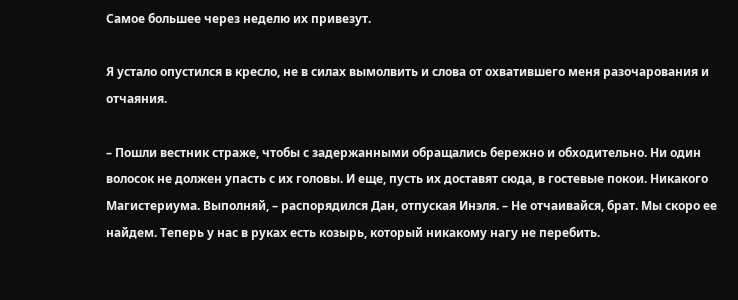Самое большее через неделю их привезут.

Я устало опустился в кресло, не в силах вымолвить и слова от охватившего меня разочарования и отчаяния.

– Пошли вестник страже, чтобы с задержанными обращались бережно и обходительно. Ни один волосок не должен упасть с их головы. И еще, пусть их доставят сюда, в гостевые покои. Никакого Магистериума. Выполняй, – распорядился Дан, отпуская Инэля. – Не отчаивайся, брат. Мы скоро ее найдем. Теперь у нас в руках есть козырь, который никакому нагу не перебить.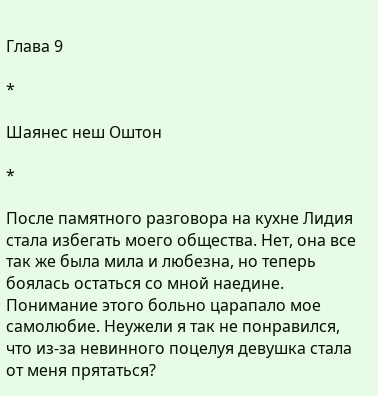Глава 9

*

Шаянес неш Оштон

*

После памятного разговора на кухне Лидия стала избегать моего общества. Нет, она все так же была мила и любезна, но теперь боялась остаться со мной наедине. Понимание этого больно царапало мое самолюбие. Неужели я так не понравился, что из-за невинного поцелуя девушка стала от меня прятаться?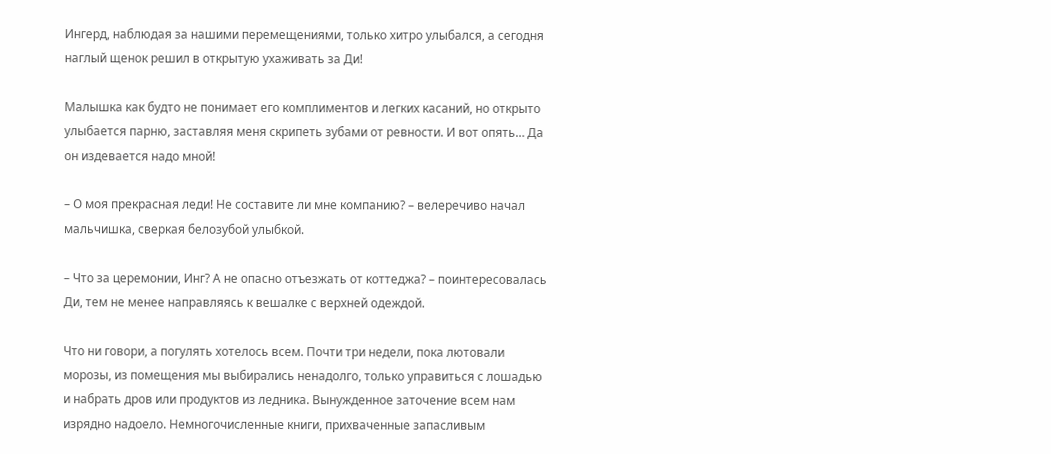Ингерд, наблюдая за нашими перемещениями, только хитро улыбался, а сегодня наглый щенок решил в открытую ухаживать за Ди!

Малышка как будто не понимает его комплиментов и легких касаний, но открыто улыбается парню, заставляя меня скрипеть зубами от ревности. И вот опять… Да он издевается надо мной!

– О моя прекрасная леди! Не составите ли мне компанию? – велеречиво начал мальчишка, сверкая белозубой улыбкой.

– Что за церемонии, Инг? А не опасно отъезжать от коттеджа? – поинтересовалась Ди, тем не менее направляясь к вешалке с верхней одеждой.

Что ни говори, а погулять хотелось всем. Почти три недели, пока лютовали морозы, из помещения мы выбирались ненадолго, только управиться с лошадью и набрать дров или продуктов из ледника. Вынужденное заточение всем нам изрядно надоело. Немногочисленные книги, прихваченные запасливым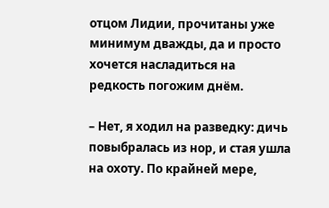отцом Лидии, прочитаны уже минимум дважды, да и просто хочется насладиться на редкость погожим днём.

– Нет, я ходил на разведку: дичь повыбралась из нор, и стая ушла на охоту. По крайней мере,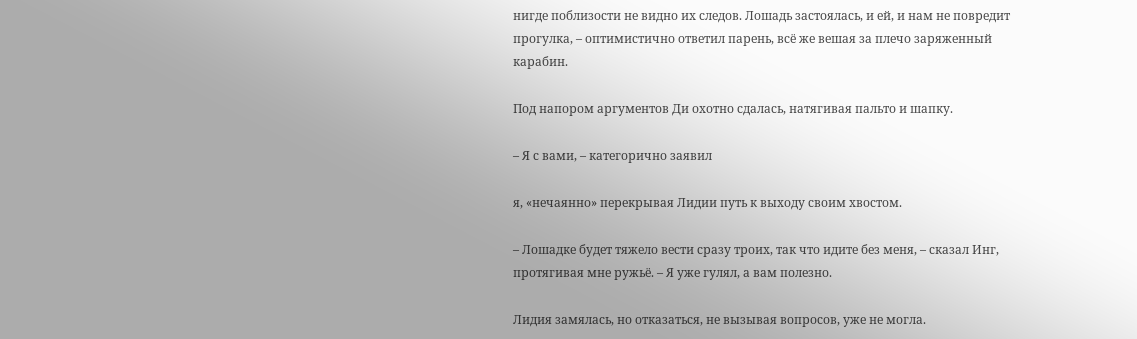нигде поблизости не видно их следов. Лошадь застоялась, и ей, и нам не повредит прогулка, – оптимистично ответил парень, всё же вешая за плечо заряженный карабин.

Под напором аргументов Ди охотно сдалась, натягивая пальто и шапку.

– Я с вами, – категорично заявил

я, «нечаянно» перекрывая Лидии путь к выходу своим хвостом.

– Лошадке будет тяжело вести сразу троих, так что идите без меня, – сказал Инг, протягивая мне ружьё. – Я уже гулял, а вам полезно.

Лидия замялась, но отказаться, не вызывая вопросов, уже не могла.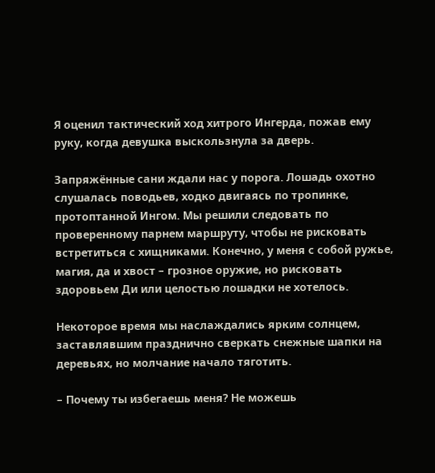Я оценил тактический ход хитрого Ингерда, пожав ему руку, когда девушка выскользнула за дверь.

Запряжённые сани ждали нас у порога. Лошадь охотно слушалась поводьев, ходко двигаясь по тропинке, протоптанной Ингом. Мы решили следовать по проверенному парнем маршруту, чтобы не рисковать встретиться с хищниками. Конечно, у меня с собой ружье, магия, да и хвост – грозное оружие, но рисковать здоровьем Ди или целостью лошадки не хотелось.

Некоторое время мы наслаждались ярким солнцем, заставлявшим празднично сверкать снежные шапки на деревьях, но молчание начало тяготить.

– Почему ты избегаешь меня? Не можешь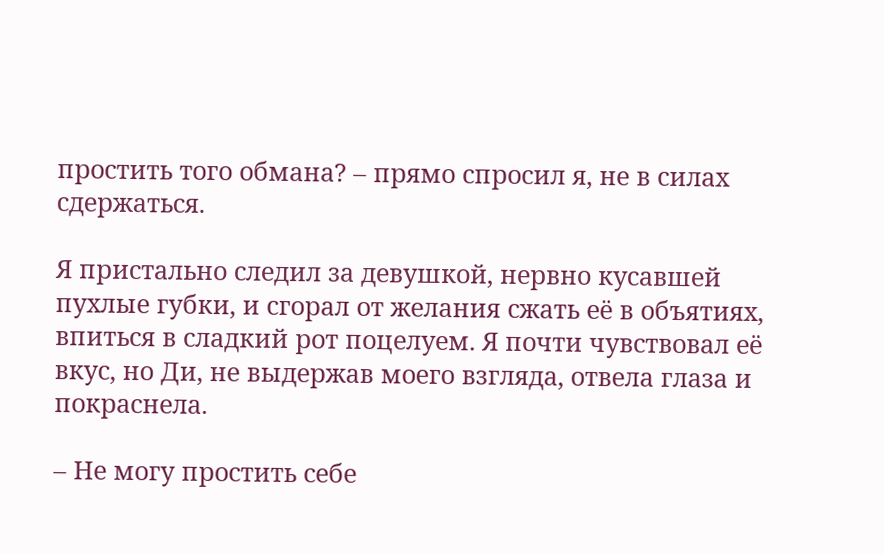простить того обмана? – прямо спросил я, не в силах сдержаться.

Я пристально следил за девушкой, нервно кусавшей пухлые губки, и сгорал от желания сжать её в объятиях, впиться в сладкий рот поцелуем. Я почти чувствовал её вкус, но Ди, не выдержав моего взгляда, отвела глаза и покраснела.

– Не могу простить себе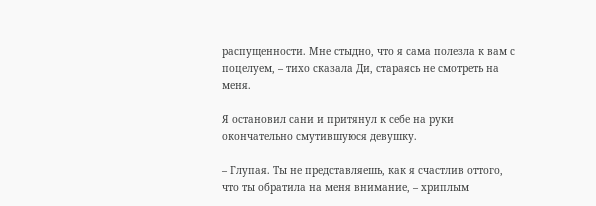распущенности. Мне стыдно, что я сама полезла к вам с поцелуем, – тихо сказала Ди, стараясь не смотреть на меня.

Я остановил сани и притянул к себе на руки окончательно смутившуюся девушку.

– Глупая. Ты не представляешь, как я счастлив оттого, что ты обратила на меня внимание, – хриплым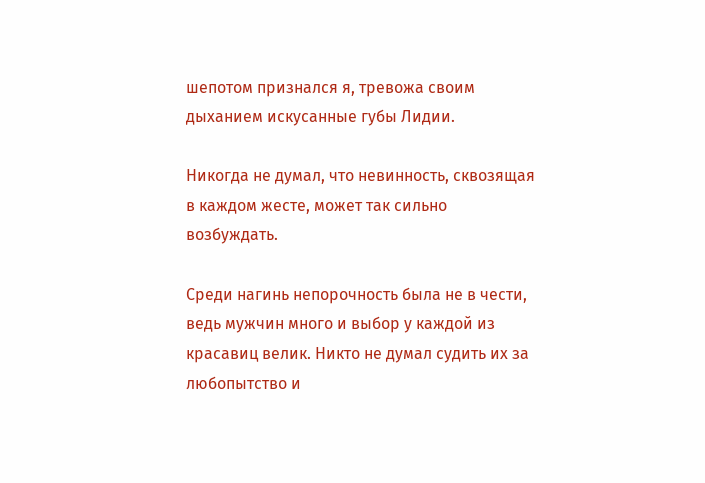шепотом признался я, тревожа своим дыханием искусанные губы Лидии.

Никогда не думал, что невинность, сквозящая в каждом жесте, может так сильно возбуждать.

Среди нагинь непорочность была не в чести, ведь мужчин много и выбор у каждой из красавиц велик. Никто не думал судить их за любопытство и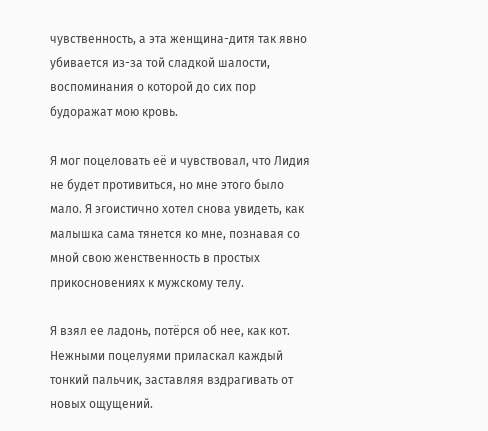чувственность, а эта женщина-дитя так явно убивается из-за той сладкой шалости, воспоминания о которой до сих пор будоражат мою кровь.

Я мог поцеловать её и чувствовал, что Лидия не будет противиться, но мне этого было мало. Я эгоистично хотел снова увидеть, как малышка сама тянется ко мне, познавая со мной свою женственность в простых прикосновениях к мужскому телу.

Я взял ее ладонь, потёрся об нее, как кот. Нежными поцелуями приласкал каждый тонкий пальчик, заставляя вздрагивать от новых ощущений.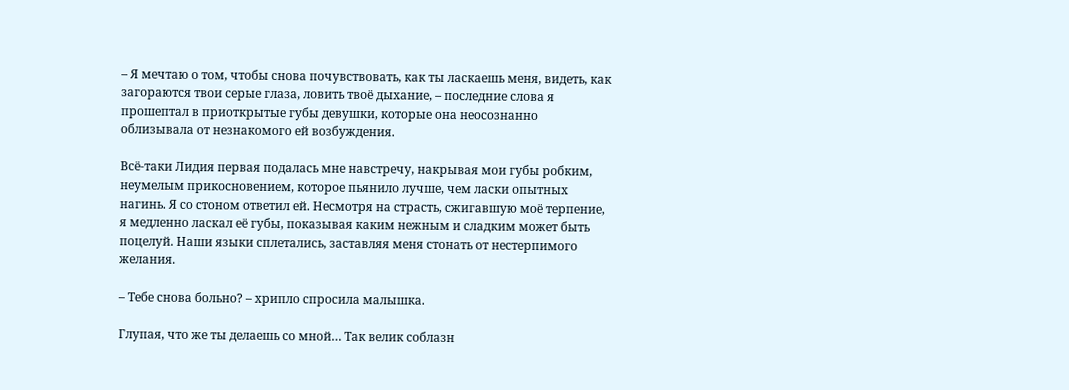– Я мечтаю о том, чтобы снова почувствовать, как ты ласкаешь меня, видеть, как загораются твои серые глаза, ловить твоё дыхание, – последние слова я прошептал в приоткрытые губы девушки, которые она неосознанно облизывала от незнакомого ей возбуждения.

Всё-таки Лидия первая подалась мне навстречу, накрывая мои губы робким, неумелым прикосновением, которое пьянило лучше, чем ласки опытных нагинь. Я со стоном ответил ей. Несмотря на страсть, сжигавшую моё терпение, я медленно ласкал её губы, показывая каким нежным и сладким может быть поцелуй. Наши языки сплетались, заставляя меня стонать от нестерпимого желания.

– Тебе снова больно? – хрипло спросила малышка.

Глупая, что же ты делаешь со мной… Так велик соблазн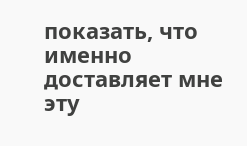показать, что именно доставляет мне эту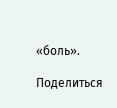«боль».

Поделиться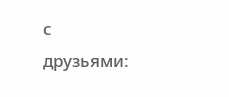с друзьями: